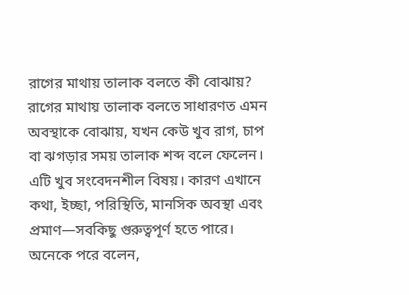রাগের মাথায় তালাক বলতে কী বোঝায়?
রাগের মাথায় তালাক বলতে সাধারণত এমন অবস্থাকে বোঝায়, যখন কেউ খুব রাগ, চাপ বা ঝগড়ার সময় তালাক শব্দ বলে ফেলেন।
এটি খুব সংবেদনশীল বিষয়। কারণ এখানে কথা, ইচ্ছা, পরিস্থিতি, মানসিক অবস্থা এবং প্রমাণ—সবকিছু গুরুত্বপূর্ণ হতে পারে।
অনেকে পরে বলেন,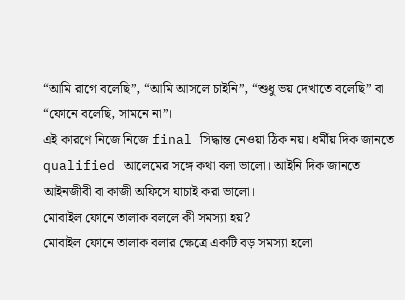“আমি রাগে বলেছি”, “আমি আসলে চাইনি”, “শুধু ভয় দেখাতে বলেছি” বা “ফোনে বলেছি, সামনে না”।
এই কারণে নিজে নিজে final সিদ্ধান্ত নেওয়া ঠিক নয়। ধর্মীয় দিক জানতে qualified আলেমের সঙ্গে কথা বলা ভালো। আইনি দিক জানতে আইনজীবী বা কাজী অফিসে যাচাই করা ভালো।
মোবাইল ফোনে তালাক বললে কী সমস্যা হয়?
মোবাইল ফোনে তালাক বলার ক্ষেত্রে একটি বড় সমস্যা হলো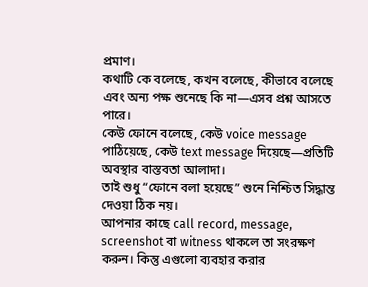প্রমাণ।
কথাটি কে বলেছে, কখন বলেছে, কীভাবে বলেছে এবং অন্য পক্ষ শুনেছে কি না—এসব প্রশ্ন আসতে পারে।
কেউ ফোনে বলেছে, কেউ voice message পাঠিয়েছে, কেউ text message দিয়েছে—প্রতিটি অবস্থার বাস্তবতা আলাদা।
তাই শুধু “ফোনে বলা হয়েছে” শুনে নিশ্চিত সিদ্ধান্ত দেওয়া ঠিক নয়।
আপনার কাছে call record, message, screenshot বা witness থাকলে তা সংরক্ষণ করুন। কিন্তু এগুলো ব্যবহার করার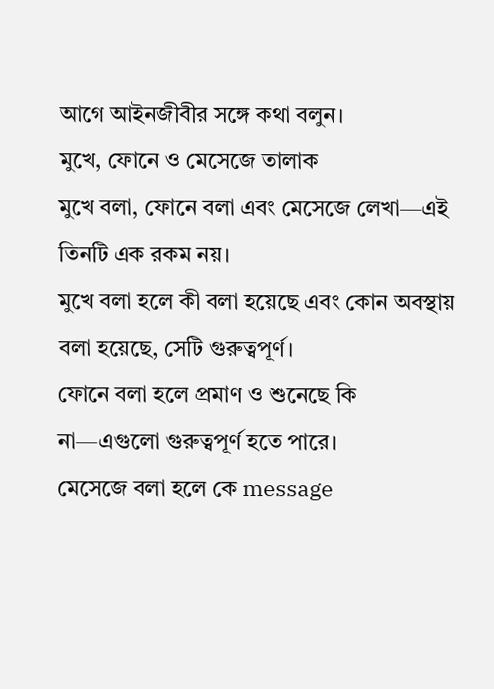আগে আইনজীবীর সঙ্গে কথা বলুন।
মুখে, ফোনে ও মেসেজে তালাক
মুখে বলা, ফোনে বলা এবং মেসেজে লেখা—এই তিনটি এক রকম নয়।
মুখে বলা হলে কী বলা হয়েছে এবং কোন অবস্থায় বলা হয়েছে, সেটি গুরুত্বপূর্ণ।
ফোনে বলা হলে প্রমাণ ও শুনেছে কি না—এগুলো গুরুত্বপূর্ণ হতে পারে।
মেসেজে বলা হলে কে message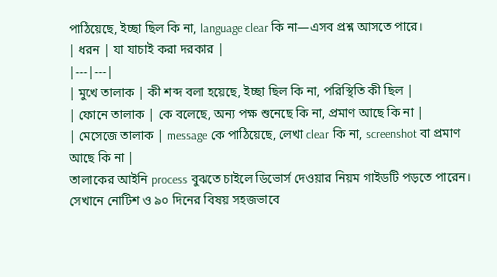পাঠিয়েছে, ইচ্ছা ছিল কি না, language clear কি না—এসব প্রশ্ন আসতে পারে।
| ধরন | যা যাচাই করা দরকার |
|---|---|
| মুখে তালাক | কী শব্দ বলা হয়েছে, ইচ্ছা ছিল কি না, পরিস্থিতি কী ছিল |
| ফোনে তালাক | কে বলেছে, অন্য পক্ষ শুনেছে কি না, প্রমাণ আছে কি না |
| মেসেজে তালাক | message কে পাঠিয়েছে, লেখা clear কি না, screenshot বা প্রমাণ আছে কি না |
তালাকের আইনি process বুঝতে চাইলে ডিভোর্স দেওয়ার নিয়ম গাইডটি পড়তে পারেন। সেখানে নোটিশ ও ৯০ দিনের বিষয় সহজভাবে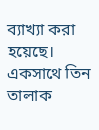ব্যাখ্যা করা হয়েছে।
একসাথে তিন তালাক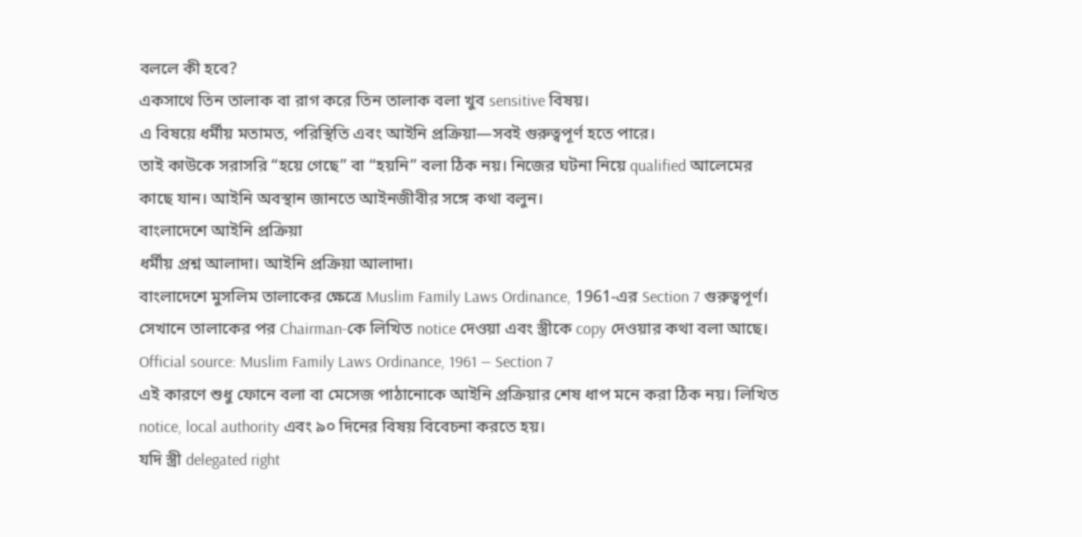বললে কী হবে?
একসাথে তিন তালাক বা রাগ করে তিন তালাক বলা খুব sensitive বিষয়।
এ বিষয়ে ধর্মীয় মতামত, পরিস্থিতি এবং আইনি প্রক্রিয়া—সবই গুরুত্বপূর্ণ হতে পারে।
তাই কাউকে সরাসরি “হয়ে গেছে” বা “হয়নি” বলা ঠিক নয়। নিজের ঘটনা নিয়ে qualified আলেমের কাছে যান। আইনি অবস্থান জানতে আইনজীবীর সঙ্গে কথা বলুন।
বাংলাদেশে আইনি প্রক্রিয়া
ধর্মীয় প্রশ্ন আলাদা। আইনি প্রক্রিয়া আলাদা।
বাংলাদেশে মুসলিম তালাকের ক্ষেত্রে Muslim Family Laws Ordinance, 1961-এর Section 7 গুরুত্বপূর্ণ। সেখানে তালাকের পর Chairman-কে লিখিত notice দেওয়া এবং স্ত্রীকে copy দেওয়ার কথা বলা আছে। Official source: Muslim Family Laws Ordinance, 1961 — Section 7
এই কারণে শুধু ফোনে বলা বা মেসেজ পাঠানোকে আইনি প্রক্রিয়ার শেষ ধাপ মনে করা ঠিক নয়। লিখিত notice, local authority এবং ৯০ দিনের বিষয় বিবেচনা করতে হয়।
যদি স্ত্রী delegated right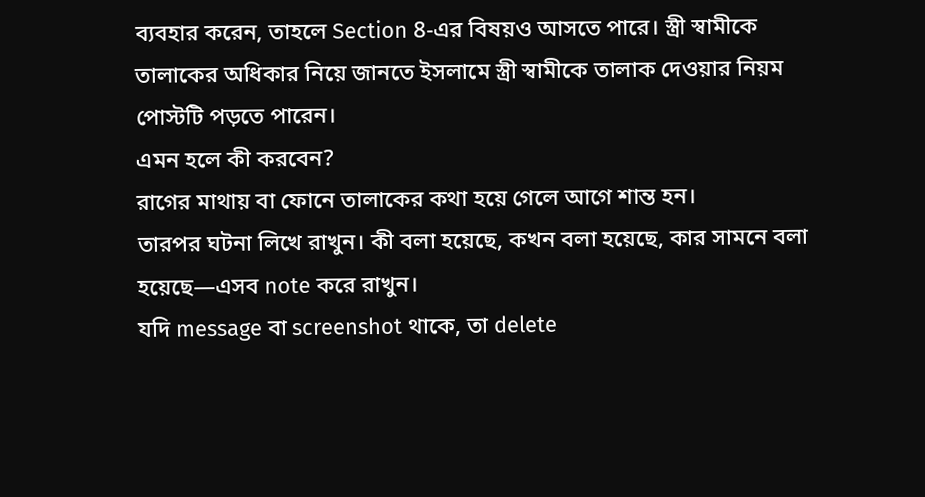ব্যবহার করেন, তাহলে Section 8-এর বিষয়ও আসতে পারে। স্ত্রী স্বামীকে তালাকের অধিকার নিয়ে জানতে ইসলামে স্ত্রী স্বামীকে তালাক দেওয়ার নিয়ম পোস্টটি পড়তে পারেন।
এমন হলে কী করবেন?
রাগের মাথায় বা ফোনে তালাকের কথা হয়ে গেলে আগে শান্ত হন।
তারপর ঘটনা লিখে রাখুন। কী বলা হয়েছে, কখন বলা হয়েছে, কার সামনে বলা হয়েছে—এসব note করে রাখুন।
যদি message বা screenshot থাকে, তা delete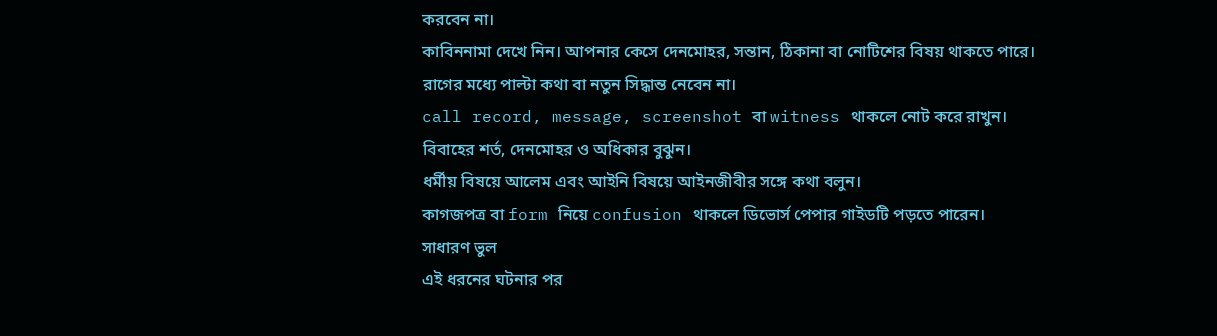করবেন না।
কাবিননামা দেখে নিন। আপনার কেসে দেনমোহর, সন্তান, ঠিকানা বা নোটিশের বিষয় থাকতে পারে।
রাগের মধ্যে পাল্টা কথা বা নতুন সিদ্ধান্ত নেবেন না।
call record, message, screenshot বা witness থাকলে নোট করে রাখুন।
বিবাহের শর্ত, দেনমোহর ও অধিকার বুঝুন।
ধর্মীয় বিষয়ে আলেম এবং আইনি বিষয়ে আইনজীবীর সঙ্গে কথা বলুন।
কাগজপত্র বা form নিয়ে confusion থাকলে ডিভোর্স পেপার গাইডটি পড়তে পারেন।
সাধারণ ভুল
এই ধরনের ঘটনার পর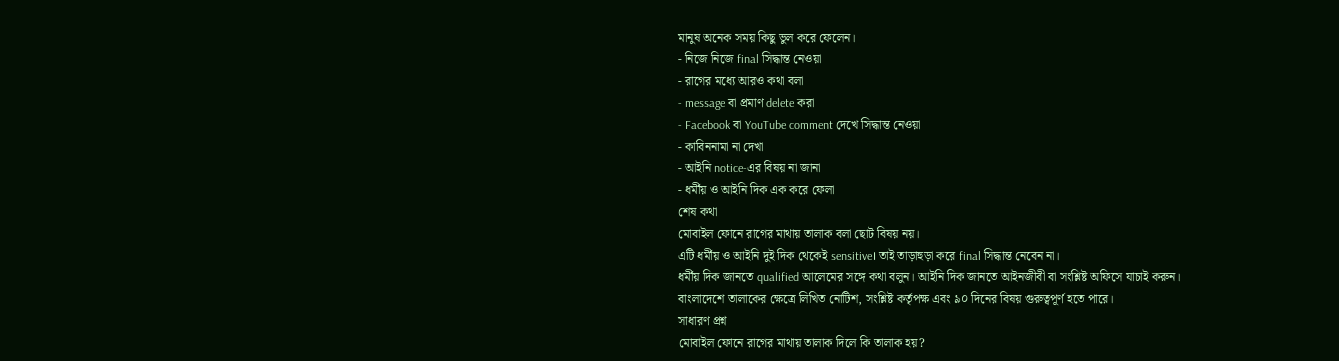মানুষ অনেক সময় কিছু ভুল করে ফেলেন।
- নিজে নিজে final সিদ্ধান্ত নেওয়া
- রাগের মধ্যে আরও কথা বলা
- message বা প্রমাণ delete করা
- Facebook বা YouTube comment দেখে সিদ্ধান্ত নেওয়া
- কাবিননামা না দেখা
- আইনি notice-এর বিষয় না জানা
- ধর্মীয় ও আইনি দিক এক করে ফেলা
শেষ কথা
মোবাইল ফোনে রাগের মাথায় তালাক বলা ছোট বিষয় নয়।
এটি ধর্মীয় ও আইনি দুই দিক থেকেই sensitive। তাই তাড়াহুড়া করে final সিদ্ধান্ত নেবেন না।
ধর্মীয় দিক জানতে qualified আলেমের সঙ্গে কথা বলুন। আইনি দিক জানতে আইনজীবী বা সংশ্লিষ্ট অফিসে যাচাই করুন।
বাংলাদেশে তালাকের ক্ষেত্রে লিখিত নোটিশ, সংশ্লিষ্ট কর্তৃপক্ষ এবং ৯০ দিনের বিষয় গুরুত্বপূর্ণ হতে পারে।
সাধারণ প্রশ্ন
মোবাইল ফোনে রাগের মাথায় তালাক দিলে কি তালাক হয়?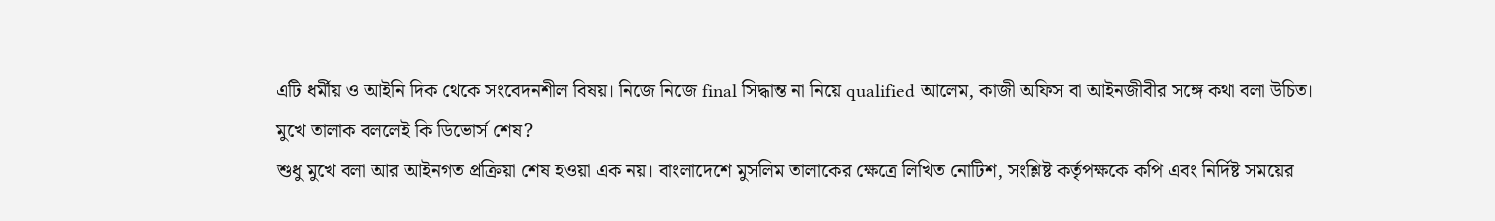এটি ধর্মীয় ও আইনি দিক থেকে সংবেদনশীল বিষয়। নিজে নিজে final সিদ্ধান্ত না নিয়ে qualified আলেম, কাজী অফিস বা আইনজীবীর সঙ্গে কথা বলা উচিত।
মুখে তালাক বললেই কি ডিভোর্স শেষ?
শুধু মুখে বলা আর আইনগত প্রক্রিয়া শেষ হওয়া এক নয়। বাংলাদেশে মুসলিম তালাকের ক্ষেত্রে লিখিত নোটিশ, সংশ্লিষ্ট কর্তৃপক্ষকে কপি এবং নির্দিষ্ট সময়ের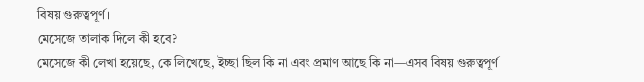বিষয় গুরুত্বপূর্ণ।
মেসেজে তালাক দিলে কী হবে?
মেসেজে কী লেখা হয়েছে, কে লিখেছে, ইচ্ছা ছিল কি না এবং প্রমাণ আছে কি না—এসব বিষয় গুরুত্বপূর্ণ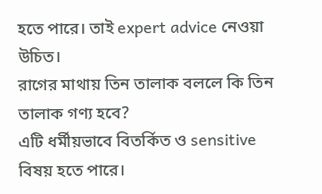হতে পারে। তাই expert advice নেওয়া উচিত।
রাগের মাথায় তিন তালাক বললে কি তিন তালাক গণ্য হবে?
এটি ধর্মীয়ভাবে বিতর্কিত ও sensitive বিষয় হতে পারে।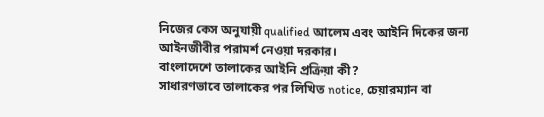নিজের কেস অনুযায়ী qualified আলেম এবং আইনি দিকের জন্য আইনজীবীর পরামর্শ নেওয়া দরকার।
বাংলাদেশে তালাকের আইনি প্রক্রিয়া কী?
সাধারণভাবে তালাকের পর লিখিত notice, চেয়ারম্যান বা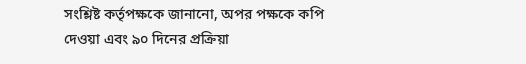সংশ্লিষ্ট কর্তৃপক্ষকে জানানো, অপর পক্ষকে কপি দেওয়া এবং ৯০ দিনের প্রক্রিয়া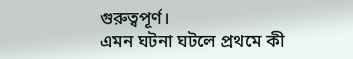গুরুত্বপূর্ণ।
এমন ঘটনা ঘটলে প্রথমে কী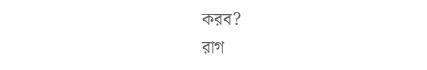করব?
রাগ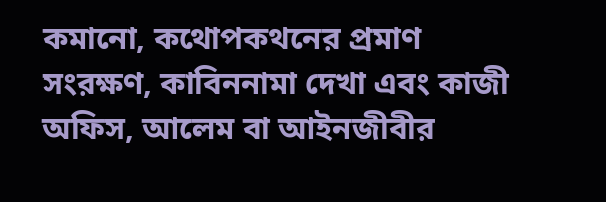কমানো, কথোপকথনের প্রমাণ সংরক্ষণ, কাবিননামা দেখা এবং কাজী অফিস, আলেম বা আইনজীবীর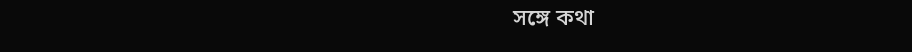সঙ্গে কথা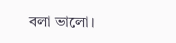বলা ভালো।